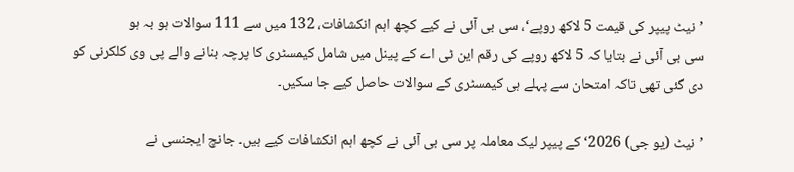’نیٹ پیپر کی قیمت 5 لاکھ روپے‘، سی بی آئی نے کیے کچھ اہم انکشافات، 132 میں سے 111 سوالات ہو بہ ہو
سی بی آئی نے بتایا کہ 5 لاکھ روپے کی رقم این ٹی اے کے پینل میں شامل کیمسٹری کا پرچہ بنانے والے پی وی کلکرنی کو دی گئی تھی تاکہ امتحان سے پہلے ہی کیمسٹری کے سوالات حاصل کیے جا سکیں۔

’نیٹ (یو جی) 2026‘ کے پیپر لیک معاملہ پر سی بی آئی نے کچھ اہم انکشافات کیے ہیں۔ جانچ ایجنسی نے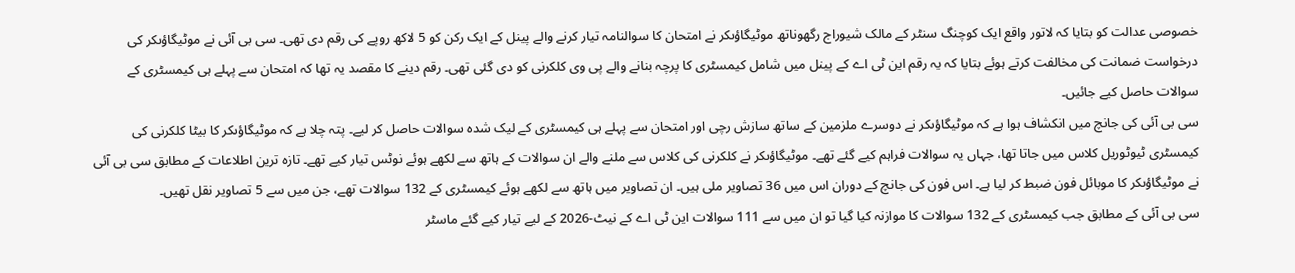خصوصی عدالت کو بتایا کہ لاتور واقع ایک کوچنگ سنٹر کے مالک شیوراج رگھوناتھ موٹیگاؤںکر نے امتحان کا سوالنامہ تیار کرنے والے پینل کے ایک رکن کو 5 لاکھ روپے کی رقم دی تھی۔ سی بی آئی نے موٹیگاؤںکر کی درخواست ضمانت کی مخالفت کرتے ہوئے بتایا کہ یہ رقم این ٹی اے کے پینل میں شامل کیمسٹری کا پرچہ بنانے والے پی وی کلکرنی کو دی گئی تھی۔ رقم دینے کا مقصد یہ تھا کہ امتحان سے پہلے ہی کیمسٹری کے سوالات حاصل کیے جائیں۔
سی بی آئی کی جانچ میں انکشاف ہوا ہے کہ موٹیگاؤںکر نے دوسرے ملزمین کے ساتھ سازش رچی اور امتحان سے پہلے ہی کیمسٹری کے لیک شدہ سوالات حاصل کر لیے۔ پتہ چلا ہے کہ موٹیگاؤںکر کا بیٹا کلکرنی کی کیمسٹری ٹیوٹوریل کلاس میں جاتا تھا، جہاں یہ سوالات فراہم کیے گئے تھے۔ موٹیگاؤںکر نے کلکرنی کی کلاس سے ملنے والے ان سوالات کے ہاتھ سے لکھے ہوئے نوٹس تیار کیے تھے۔ تازہ ترین اطلاعات کے مطابق سی بی آئی نے موٹیگاؤںکر کا موبائل فون ضبط کر لیا ہے۔ اس فون کی جانچ کے دوران اس میں 36 تصاویر ملی ہیں۔ ان تصاویر میں ہاتھ سے لکھے ہوئے کیمسٹری کے 132 سوالات تھے، جن میں سے 5 تصاویر نقل تھیں۔
سی بی آئی کے مطابق جب کیمسٹری کے 132 سوالات کا موازنہ کیا گیا تو ان میں سے 111 سوالات این ٹی اے کے نیٹ-2026 کے لیے تیار کیے گئے ماسٹر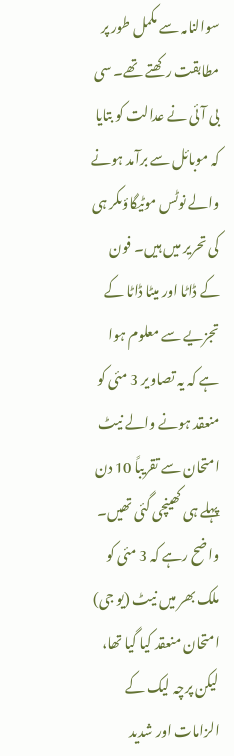سوالنامہ سے مکمل طور پر مطابقت رکھتے تھے۔ سی بی آئی نے عدالت کو بتایا کہ موبائل سے برآمد ہونے والے نوٹس موٹیگاؤںکر ہی کی تحریر میں ہیں۔ فون کے ڈاٹا اور میٹا ڈاٹا کے تجزیے سے معلوم ہوا ہے کہ یہ تصاویر 3 مئی کو منعقد ہونے والے نیٹ امتحان سے تقریباً 10 دن پہلے ہی کھینچی گئی تھیں۔
واضح رہے کہ 3 مئی کو ملک بھر میں نیٹ (یو جی) امتحان منعقد کیا گیا تھا، لیکن پرچہ لیک کے الزامات اور شدید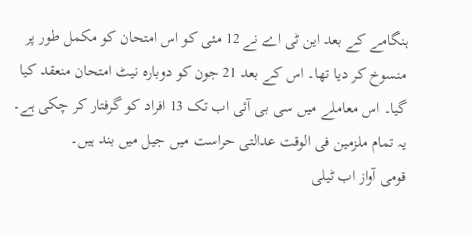ہنگامے کے بعد این ٹی اے نے 12 مئی کو اس امتحان کو مکمل طور پر منسوخ کر دیا تھا۔ اس کے بعد 21 جون کو دوبارہ نیٹ امتحان منعقد کیا گیا۔ اس معاملے میں سی بی آئی اب تک 13 افراد کو گرفتار کر چکی ہے۔ یہ تمام ملزمین فی الوقت عدالتی حراست میں جیل میں بند ہیں۔
قومی آواز اب ٹیلی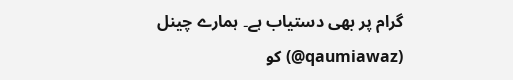گرام پر بھی دستیاب ہے۔ ہمارے چینل (qaumiawaz@) کو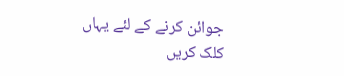جوائن کرنے کے لئے یہاں کلک کریں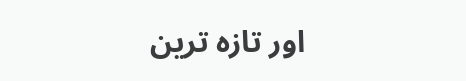اور تازہ ترین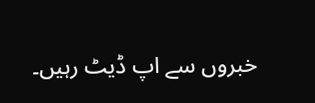خبروں سے اپ ڈیٹ رہیں۔